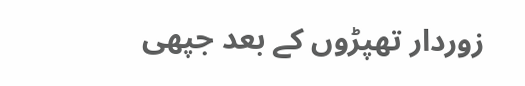زوردار تھپڑوں کے بعد جپھی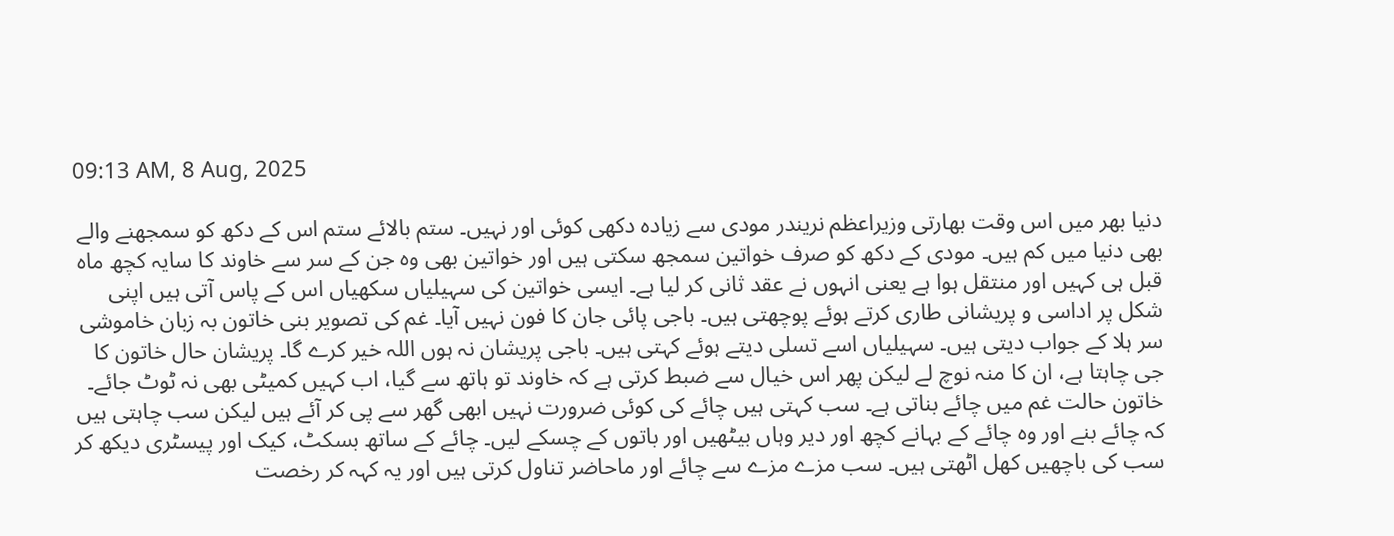09:13 AM, 8 Aug, 2025

دنیا بھر میں اس وقت بھارتی وزیراعظم نریندر مودی سے زیادہ دکھی کوئی اور نہیں۔ ستم بالائے ستم اس کے دکھ کو سمجھنے والے بھی دنیا میں کم ہیں۔ مودی کے دکھ کو صرف خواتین سمجھ سکتی ہیں اور خواتین بھی وہ جن کے سر سے خاوند کا سایہ کچھ ماہ قبل ہی کہیں اور منتقل ہوا ہے یعنی انہوں نے عقد ثانی کر لیا ہے۔ ایسی خواتین کی سہیلیاں سکھیاں اس کے پاس آتی ہیں اپنی شکل پر اداسی و پریشانی طاری کرتے ہوئے پوچھتی ہیں۔ باجی پائی جان کا فون نہیں آیا۔ غم کی تصویر بنی خاتون بہ زبان خاموشی سر ہلا کے جواب دیتی ہیں۔ سہیلیاں اسے تسلی دیتے ہوئے کہتی ہیں۔ باجی پریشان نہ ہوں اللہ خیر کرے گا۔ پریشان حال خاتون کا جی چاہتا ہے، ان کا منہ نوچ لے لیکن پھر اس خیال سے ضبط کرتی ہے کہ خاوند تو ہاتھ سے گیا، اب کہیں کمیٹی بھی نہ ٹوٹ جائے۔ خاتون حالت غم میں چائے بناتی ہے۔ سب کہتی ہیں چائے کی کوئی ضرورت نہیں ابھی گھر سے پی کر آئے ہیں لیکن سب چاہتی ہیں کہ چائے بنے اور وہ چائے کے بہانے کچھ اور دیر وہاں بیٹھیں اور باتوں کے چسکے لیں۔ چائے کے ساتھ بسکٹ، کیک اور پیسٹری دیکھ کر سب کی باچھیں کھل اٹھتی ہیں۔ سب مزے مزے سے چائے اور ماحاضر تناول کرتی ہیں اور یہ کہہ کر رخصت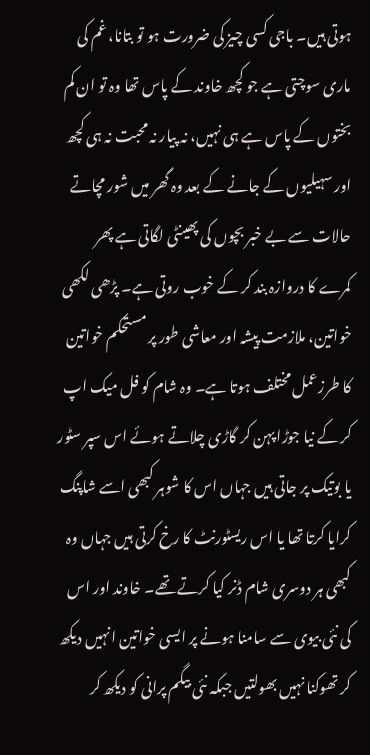ہوتی ہیں۔ باجی کسی چیز کی ضرورت ہو تو بتانا، غم کی ماری سوچتی ہے جو کچھ خاوند کے پاس تھا وہ تو ان کم بختوں کے پاس ہے ہی نہیں، نہ پیار نہ محبت نہ ہی کچھ اور سہیلیوں کے جانے کے بعد وہ گھر میں شور مچاتے حالات سے بے خبر بچوں کی پھینٹی لگاتی ہے پھر کمرے کا دروازہ بند کر کے خوب روتی ہے۔ پڑھی لکھی خواتین، ملازمت پیشہ اور معاشی طور پر مستحکم خواتین کا طرزعمل مختلف ہوتا ہے۔ وہ شام کو فل میک اپ کر کے نیا جوڑا پہن کر گاڑی چلاتے ہوئے اس سپر سٹور یا بوتیک پر جاتی ہیں جہاں اس کا شوہر کبھی اسے شاپنگ کرایا کرتا تھا یا اس ریسٹورنٹ کا رخ کرتی ہیں جہاں وہ کبھی ہر دوسری شام ڈنر کیا کرتے تھے۔ خاوند اور اس کی نئی بیوی سے سامنا ہونے پر ایسی خواتین انہیں دیکھ کر تھوکنا نہیں بھولتیں جبکہ نئی بیگم پرانی کو دیکھ کر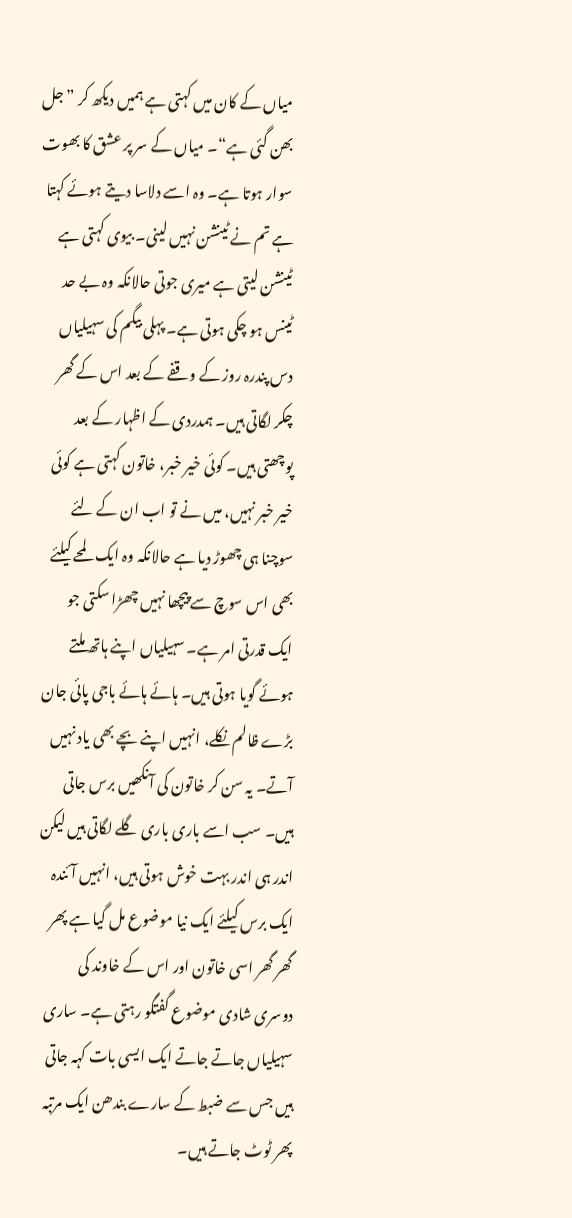میاں کے کان میں کہتی ہے ہمیں دیکھ کر ”جل بھن گئی ہے“۔ میاں کے سر پر عشق کا بھوت سوار ہوتا ہے۔ وہ اسے دلاسا دیتے ہوئے کہتا ہے تم نے ٹینشن نہیں لینی۔ بیوی کہتی ہے ٹینشن لیتی ہے میری جوتی حالانکہ وہ بے حد ٹینس ہو چکی ہوتی ہے۔ پہلی بیگم کی سہیلیاں دس پندرہ روز کے وقفے کے بعد اس کے گھر چکر لگاتی ہیں۔ ہمدردی کے اظہار کے بعد پوچھتی ہیں۔ کوئی خیر خبر، خاتون کہتی ہے کوئی خیر خبر نہیں، میں نے تو اب ان کے لئے سوچنا ہی چھوڑ دیا ہے حالانکہ وہ ایک لمحے کیلئے بھی اس سوچ سے پیچھا نہیں چھڑا سکتی جو ایک قدرتی امر ہے۔ سہیلیاں اپنے ہاتھ ملتے ہوئے گویا ہوتی ہیں۔ ہائے ہائے باجی پائی جان بڑے ظالم نکلے، انہیں اپنے بچے بھی یاد نہیں آتے۔ یہ سن کر خاتون کی آنکھیں برس جاتی ہیں۔ سب اسے باری باری گلے لگاتی ہیں لیکن اندر ہی اندر بہت خوش ہوتی ہیں، انہیں آئندہ ایک برس کیلئے ایک نیا موضوع مل گیا ہے پھر گھر گھر اسی خاتون اور اس کے خاوند کی دوسری شادی موضوع گفتگو رہتی ہے۔ ساری سہیلیاں جاتے جاتے ایک ایسی بات کہہ جاتی ہیں جس سے ضبط کے سارے بندھن ایک مرتبہ پھر ٹوٹ جاتے ہیں۔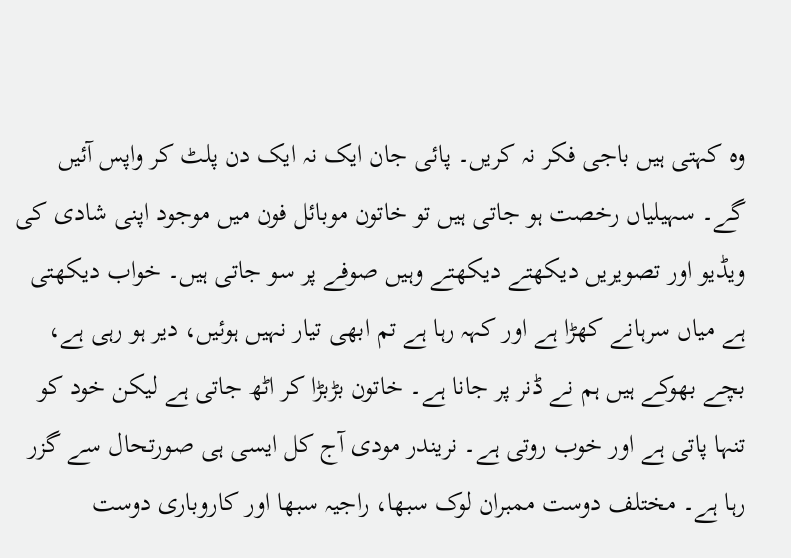وہ کہتی ہیں باجی فکر نہ کریں۔ پائی جان ایک نہ ایک دن پلٹ کر واپس آئیں گے۔ سہیلیاں رخصت ہو جاتی ہیں تو خاتون موبائل فون میں موجود اپنی شادی کی ویڈیو اور تصویریں دیکھتے دیکھتے وہیں صوفے پر سو جاتی ہیں۔ خواب دیکھتی ہے میاں سرہانے کھڑا ہے اور کہہ رہا ہے تم ابھی تیار نہیں ہوئیں، دیر ہو رہی ہے، بچے بھوکے ہیں ہم نے ڈنر پر جانا ہے۔ خاتون بڑبڑا کر اٹھ جاتی ہے لیکن خود کو تنہا پاتی ہے اور خوب روتی ہے۔ نریندر مودی آج کل ایسی ہی صورتحال سے گزر رہا ہے۔ مختلف دوست ممبران لوک سبھا، راجیہ سبھا اور کاروباری دوست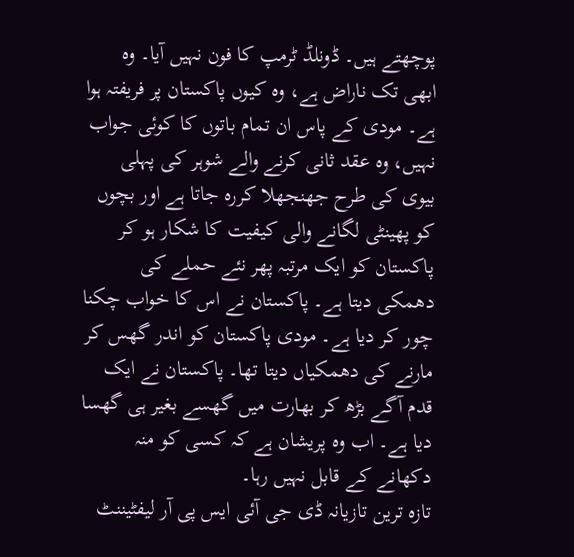پوچھتے ہیں۔ ڈونلڈ ٹرمپ کا فون نہیں آیا۔ وہ ابھی تک ناراض ہے، وہ کیوں پاکستان پر فریفتہ ہوا ہے۔ مودی کے پاس ان تمام باتوں کا کوئی جواب نہیں، وہ عقد ثانی کرنے والے شوہر کی پہلی بیوی کی طرح جھنجھلا کررہ جاتا ہے اور بچوں کو پھینٹی لگانے والی کیفیت کا شکار ہو کر پاکستان کو ایک مرتبہ پھر نئے حملے کی دھمکی دیتا ہے۔ پاکستان نے اس کا خواب چکنا چور کر دیا ہے۔ مودی پاکستان کو اندر گھس کر مارنے کی دھمکیاں دیتا تھا۔ پاکستان نے ایک قدم آگے بڑھ کر بھارت میں گھسے بغیر ہی گھسا دیا ہے۔ اب وہ پریشان ہے کہ کسی کو منہ دکھانے کے قابل نہیں رہا۔
تازہ ترین تازیانہ ڈی جی آئی ایس پی آر لیفٹیننٹ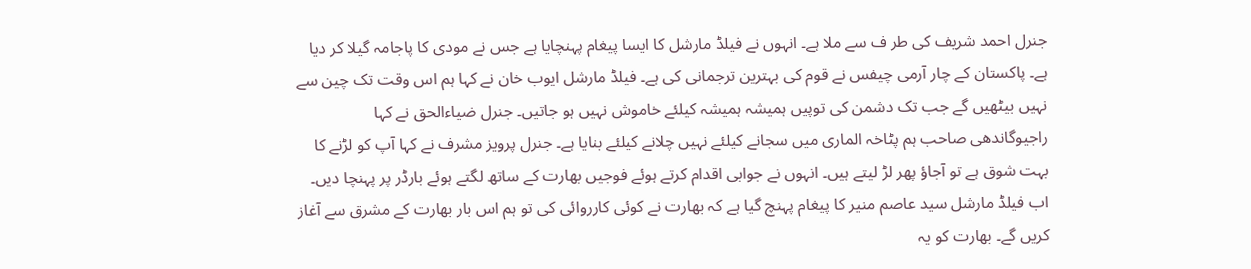جنرل احمد شریف کی طر ف سے ملا ہے۔ انہوں نے فیلڈ مارشل کا ایسا پیغام پہنچایا ہے جس نے مودی کا پاجامہ گیلا کر دیا ہے۔ پاکستان کے چار آرمی چیفس نے قوم کی بہترین ترجمانی کی ہے۔ فیلڈ مارشل ایوب خان نے کہا ہم اس وقت تک چین سے نہیں بیٹھیں گے جب تک دشمن کی توپیں ہمیشہ ہمیشہ کیلئے خاموش نہیں ہو جاتیں۔ جنرل ضیاءالحق نے کہا راجیوگاندھی صاحب ہم پٹاخہ الماری میں سجانے کیلئے نہیں چلانے کیلئے بنایا ہے۔ جنرل پرویز مشرف نے کہا آپ کو لڑنے کا بہت شوق ہے تو آجاؤ پھر لڑ لیتے ہیں۔ انہوں نے جوابی اقدام کرتے ہوئے فوجیں بھارت کے ساتھ لگتے ہوئے بارڈر پر پہنچا دیں۔ اب فیلڈ مارشل سید عاصم منیر کا پیغام پہنچ گیا ہے کہ بھارت نے کوئی کارروائی کی تو ہم اس بار بھارت کے مشرق سے آغاز کریں گے۔ بھارت کو یہ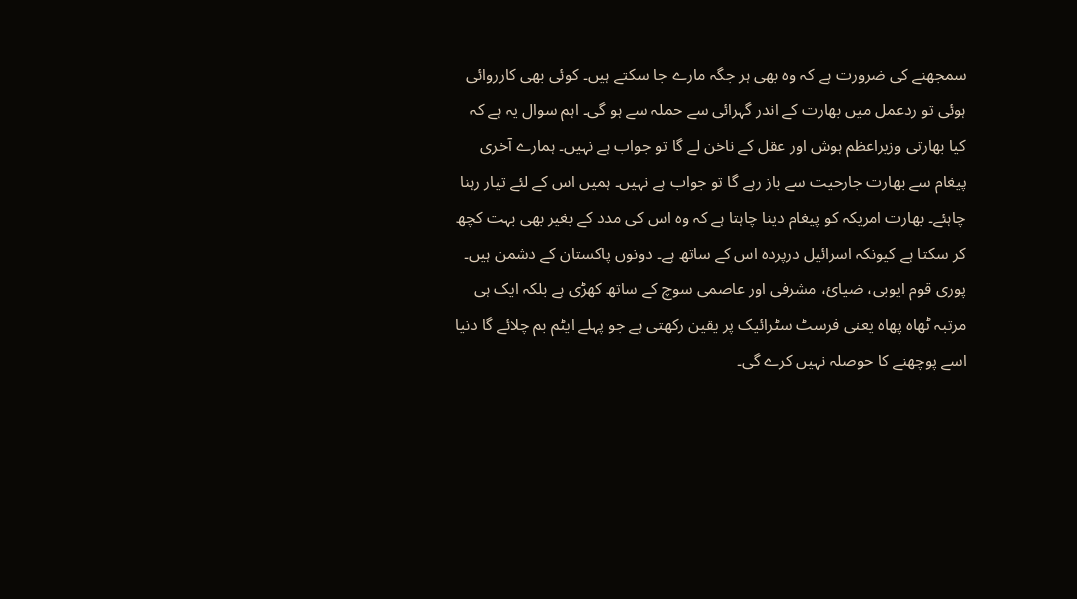سمجھنے کی ضرورت ہے کہ وہ بھی ہر جگہ مارے جا سکتے ہیں۔ کوئی بھی کارروائی ہوئی تو ردعمل میں بھارت کے اندر گہرائی سے حملہ سے ہو گی۔ اہم سوال یہ ہے کہ کیا بھارتی وزیراعظم ہوش اور عقل کے ناخن لے گا تو جواب ہے نہیں۔ ہمارے آخری پیغام سے بھارت جارحیت سے باز رہے گا تو جواب ہے نہیں۔ ہمیں اس کے لئے تیار رہنا چاہئے۔ بھارت امریکہ کو پیغام دینا چاہتا ہے کہ وہ اس کی مدد کے بغیر بھی بہت کچھ کر سکتا ہے کیونکہ اسرائیل درپردہ اس کے ساتھ ہے۔ دونوں پاکستان کے دشمن ہیں۔ پوری قوم ایوبی، ضیائ، مشرفی اور عاصمی سوچ کے ساتھ کھڑی ہے بلکہ ایک ہی مرتبہ ٹھاہ پھاہ یعنی فرسٹ سٹرائیک پر یقین رکھتی ہے جو پہلے ایٹم بم چلائے گا دنیا اسے پوچھنے کا حوصلہ نہیں کرے گی۔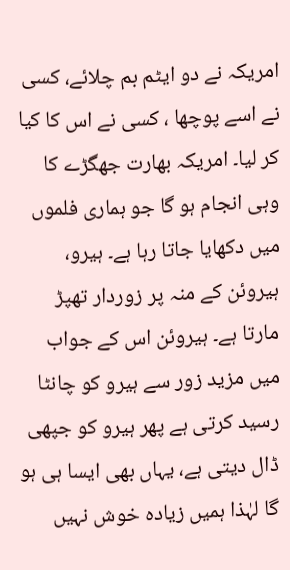امریکہ نے دو ایٹم بم چلائے، کسی نے اسے پوچھا ، کسی نے اس کا کیا کر لیا۔ امریکہ بھارت جھگڑے کا وہی انجام ہو گا جو ہماری فلموں میں دکھایا جاتا رہا ہے۔ ہیرو، ہیروئن کے منہ پر زوردار تھپڑ مارتا ہے۔ ہیروئن اس کے جواب میں مزید زور سے ہیرو کو چانٹا رسید کرتی ہے پھر ہیرو کو جپھی ڈال دیتی ہے، یہاں بھی ایسا ہی ہو گا لہٰذا ہمیں زیادہ خوش نہیں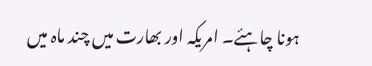ہونا چاہئے۔ امریکہ اور بھارت میں چند ماہ میں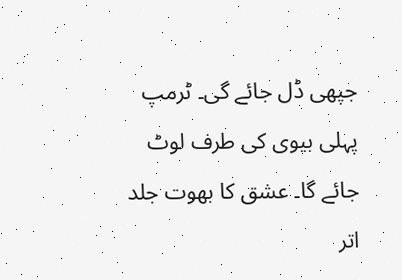جپھی ڈل جائے گی۔ ٹرمپ پہلی بیوی کی طرف لوٹ جائے گا۔ عشق کا بھوت جلد اتر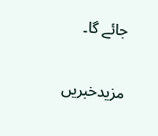جائے گا۔

مزیدخبریں